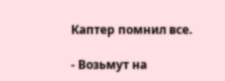Каптер помнил все.

- Возьмут на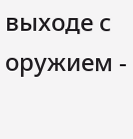выходе с оружием -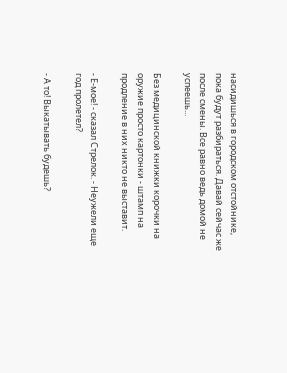насидишься в городском отстойнике, пока будут разбираться. Давай сейчас же после смены. Все равно ведь домой не успеешь...

Без медицинской книжки корочки на оружие просто картонки - штамп на продление в них никто не выставит.

- Е-мое! - сказал Стрелок. - Неужели еще год пролетел?

- А то! Выкатывать будешь?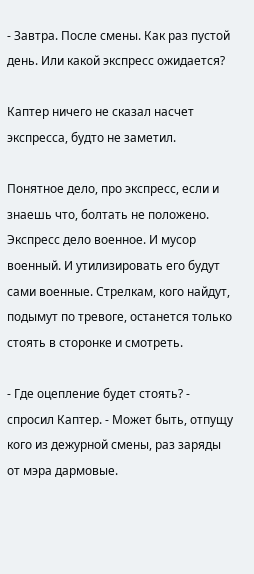- Завтра. После смены. Как раз пустой день. Или какой экспресс ожидается?

Каптер ничего не сказал насчет экспресса, будто не заметил.

Понятное дело, про экспресс, если и знаешь что, болтать не положено. Экспресс дело военное. И мусор военный. И утилизировать его будут сами военные. Стрелкам, кого найдут, подымут по тревоге, останется только стоять в сторонке и смотреть.

- Где оцепление будет стоять? - спросил Каптер. - Может быть, отпущу кого из дежурной смены, раз заряды от мэра дармовые.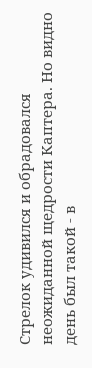Стрелок удивился и обрадовался неожиданной щедрости Каптера. Но видно день был такой - в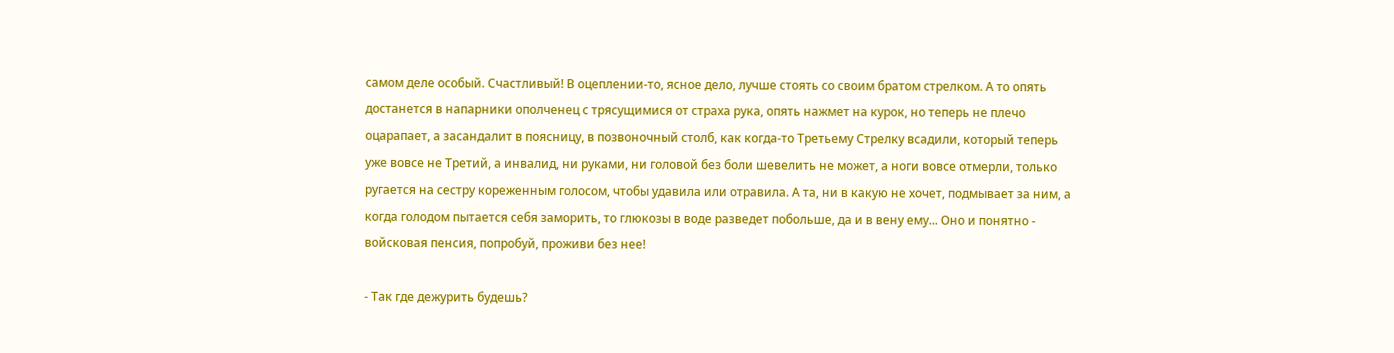самом деле особый. Счастливый! В оцеплении-то, ясное дело, лучше стоять со своим братом стрелком. А то опять достанется в напарники ополченец с трясущимися от страха рука, опять нажмет на курок, но теперь не плечо оцарапает, а засандалит в поясницу, в позвоночный столб, как когда-то Третьему Стрелку всадили, который теперь уже вовсе не Третий, а инвалид, ни руками, ни головой без боли шевелить не может, а ноги вовсе отмерли, только ругается на сестру кореженным голосом, чтобы удавила или отравила. А та, ни в какую не хочет, подмывает за ним, а когда голодом пытается себя заморить, то глюкозы в воде разведет побольше, да и в вену ему... Оно и понятно - войсковая пенсия, попробуй, проживи без нее!

- Так где дежурить будешь?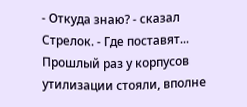- Откуда знаю? - сказал Стрелок. - Где поставят... Прошлый раз у корпусов утилизации стояли, вполне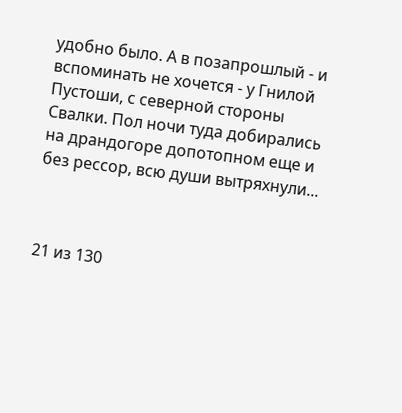удобно было. А в позапрошлый - и вспоминать не хочется - у Гнилой Пустоши, с северной стороны Свалки. Пол ночи туда добирались на драндогоре допотопном еще и без рессор, всю души вытряхнули...



21 из 130